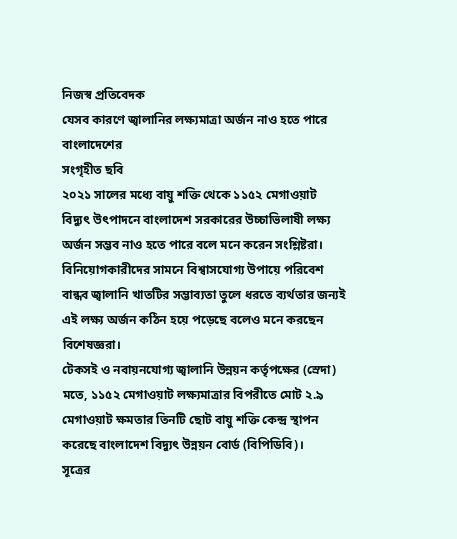নিজস্ব প্রতিবেদক
যেসব কারণে জ্বালানির লক্ষ্যমাত্রা অর্জন নাও হতে পারে বাংলাদেশের
সংগৃহীত ছবি
২০২১ সালের মধ্যে বায়ু শক্তি থেকে ১১৫২ মেগাওয়াট বিদ্যুৎ উৎপাদনে বাংলাদেশ সরকারের উচ্চাভিলাষী লক্ষ্য অর্জন সম্ভব নাও হতে পারে বলে মনে করেন সংশ্লিষ্টরা।
বিনিয়োগকারীদের সামনে বিশ্বাসযোগ্য উপায়ে পরিবেশ বান্ধব জ্বালানি খাতটির সম্ভাব্যতা তুলে ধরতে ব্যর্থতার জন্যই এই লক্ষ্য অর্জন কঠিন হয়ে পড়েছে বলেও মনে করছেন বিশেষজ্ঞরা।
টেকসই ও নবায়নযোগ্য জ্বালানি উন্নয়ন কর্তৃপক্ষের (স্রেদা) মতে, ১১৫২ মেগাওয়াট লক্ষ্যমাত্রার বিপরীতে মোট ২.৯ মেগাওয়াট ক্ষমতার তিনটি ছোট বায়ু শক্তি কেন্দ্র স্থাপন করেছে বাংলাদেশ বিদ্যুৎ উন্নয়ন বোর্ড (বিপিডিবি)।
সূত্রের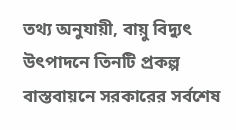তথ্য অনুযায়ী, বায়ু বিদ্যুৎ উৎপাদনে তিনটি প্রকল্প বাস্তবায়নে সরকারের সর্বশেষ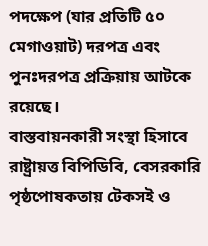পদক্ষেপ (যার প্রতিটি ৫০ মেগাওয়াট) দরপত্র এবং পুনঃদরপত্র প্রক্রিয়ায় আটকে রয়েছে।
বাস্তবায়নকারী সংস্থা হিসাবে রাষ্ট্রায়ত্ত বিপিডিবি, বেসরকারি পৃষ্ঠপোষকতায় টেকসই ও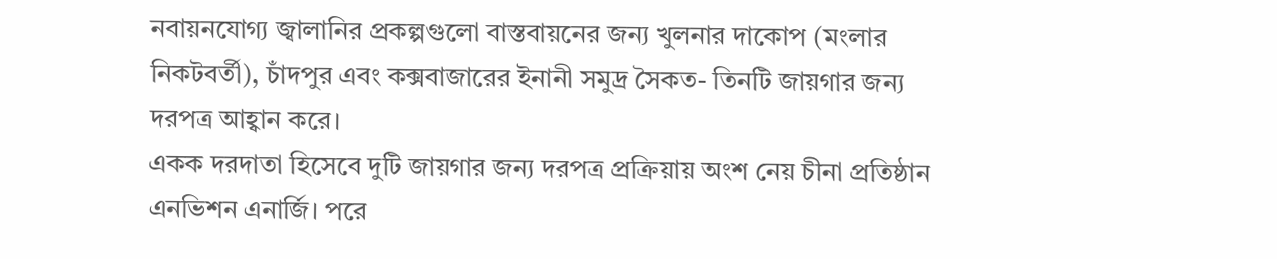নবায়নযোগ্য জ্বালানির প্রকল্পগুলো বাস্তবায়নের জন্য খুলনার দাকোপ (মংলার নিকটবর্তী), চাঁদপুর এবং কক্সবাজারের ইনানী সমুদ্র সৈকত- তিনটি জায়গার জন্য দরপত্র আহ্বান করে।
একক দরদাতা হিসেবে দুটি জায়গার জন্য দরপত্র প্রক্রিয়ায় অংশ নেয় চীনা প্রতিষ্ঠান এনভিশন এনার্জি। পরে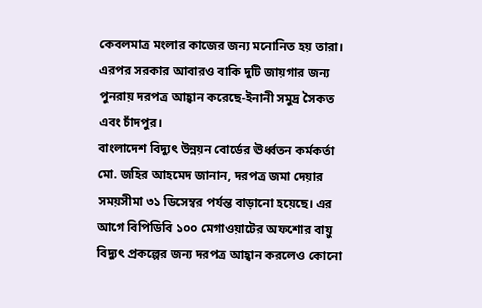কেবলমাত্র মংলার কাজের জন্য মনোনিত হয় তারা। এরপর সরকার আবারও বাকি দুটি জায়গার জন্য পুনরায় দরপত্র আহ্বান করেছে-ইনানী সমুদ্র সৈকত এবং চাঁদপুর।
বাংলাদেশ বিদ্যুৎ উন্নয়ন বোর্ডের ঊর্ধ্বতন কর্মকর্তা মো. জহির আহমেদ জানান, দরপত্র জমা দেয়ার সময়সীমা ৩১ ডিসেম্বর পর্যন্ত বাড়ানো হয়েছে। এর আগে বিপিডিবি ১০০ মেগাওয়াটের অফশোর বায়ু বিদ্যুৎ প্রকল্পের জন্য দরপত্র আহ্বান করলেও কোনো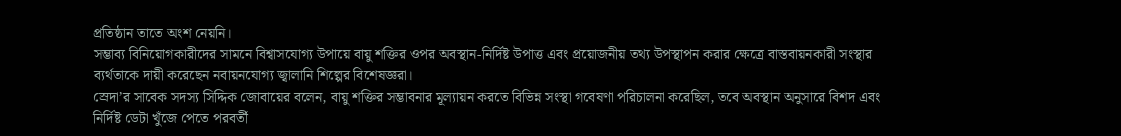প্রতিষ্ঠান তাতে অংশ নেয়নি।
সম্ভাব্য বিনিয়োগকারীদের সামনে বিশ্বাসযোগ্য উপায়ে বায়ু শক্তির ওপর অবস্থান-নির্দিষ্ট উপাত্ত এবং প্রয়োজনীয় তথ্য উপস্থাপন করার ক্ষেত্রে বাস্তবায়নকারী সংস্থার ব্যর্থতাকে দায়ী করেছেন নবায়নযোগ্য জ্বালানি শিল্পের বিশেষজ্ঞরা।
স্রেদা’র সাবেক সদস্য সিদ্দিক জোবায়ের বলেন, বায়ু শক্তির সম্ভাবনার মূল্যায়ন করতে বিভিন্ন সংস্থা গবেষণা পরিচালনা করেছিল, তবে অবস্থান অনুসারে বিশদ এবং নির্দিষ্ট ডেটা খুঁজে পেতে পরবর্তী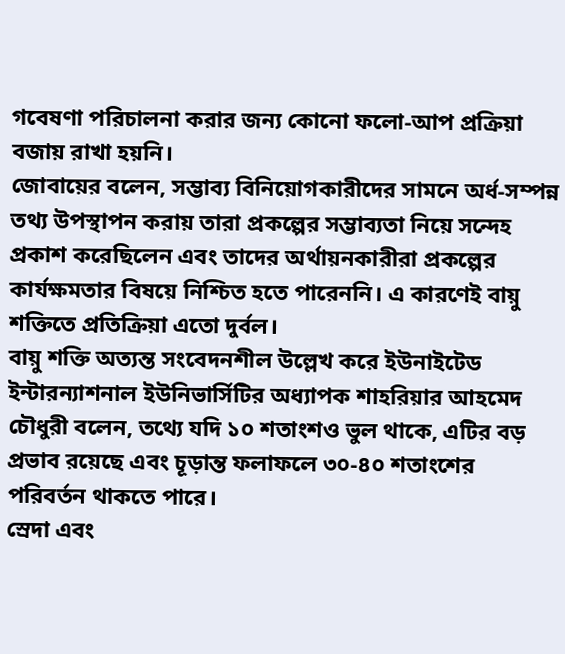গবেষণা পরিচালনা করার জন্য কোনো ফলো-আপ প্রক্রিয়া বজায় রাখা হয়নি।
জোবায়ের বলেন, সম্ভাব্য বিনিয়োগকারীদের সামনে অর্ধ-সম্পন্ন তথ্য উপস্থাপন করায় তারা প্রকল্পের সম্ভাব্যতা নিয়ে সন্দেহ প্রকাশ করেছিলেন এবং তাদের অর্থায়নকারীরা প্রকল্পের কার্যক্ষমতার বিষয়ে নিশ্চিত হতে পারেননি। এ কারণেই বায়ু শক্তিতে প্রতিক্রিয়া এতো দুর্বল।
বায়ু শক্তি অত্যন্ত সংবেদনশীল উল্লেখ করে ইউনাইটেড ইন্টারন্যাশনাল ইউনিভার্সিটির অধ্যাপক শাহরিয়ার আহমেদ চৌধুরী বলেন, তথ্যে যদি ১০ শতাংশও ভুল থাকে, এটির বড় প্রভাব রয়েছে এবং চূড়ান্ত ফলাফলে ৩০-৪০ শতাংশের পরিবর্তন থাকতে পারে।
স্রেদা এবং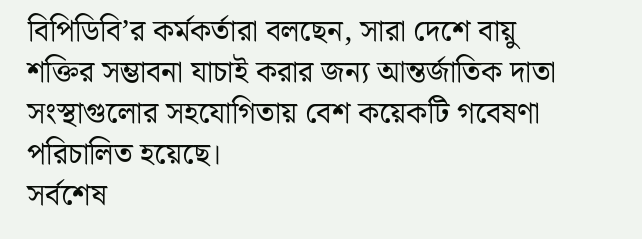বিপিডিবি’র কর্মকর্তারা বলছেন, সারা দেশে বায়ু শক্তির সম্ভাবনা যাচাই করার জন্য আন্তর্জাতিক দাতা সংস্থাগুলোর সহযোগিতায় বেশ কয়েকটি গবেষণা পরিচালিত হয়েছে।
সর্বশেষ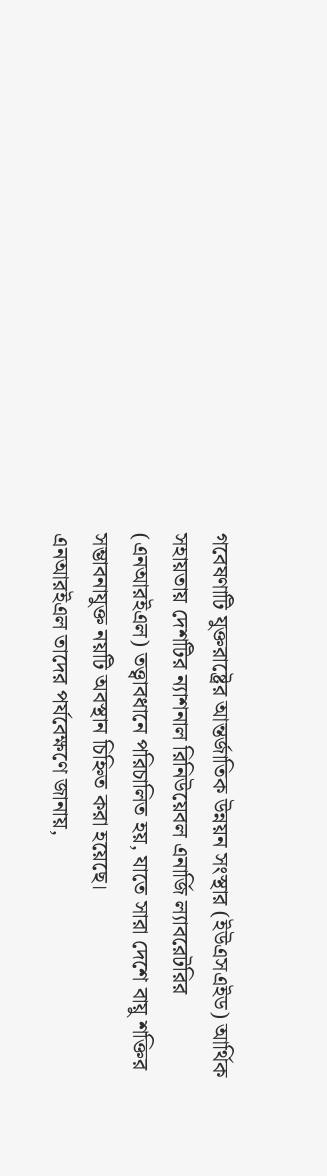গবেষণাটি যুক্তরাষ্ট্রের আন্তর্জাতিক উন্নয়ন সংস্থার (ইউএসএইড) আর্থিক সহায়তায় দেশটির ন্যাশনাল রিনিউয়েবল এনার্জি ল্যাবরেটরির (এনআরইএল) তত্ত্বাবধানে পরিচালিত হয়, যাতে সারা দেশে বায়ু শক্তির সম্ভাবনাযুক্ত নয়টি অবস্থান চিহ্নিত করা হয়েছে।
এনআরইএল তাদের পর্যবেক্ষণে জানায়,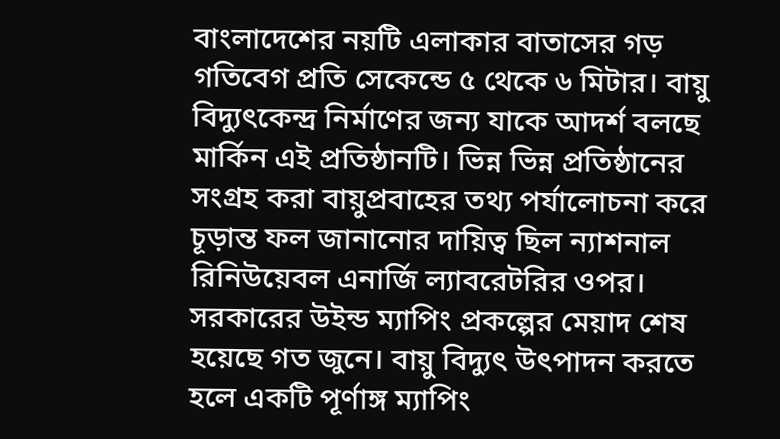বাংলাদেশের নয়টি এলাকার বাতাসের গড় গতিবেগ প্রতি সেকেন্ডে ৫ থেকে ৬ মিটার। বায়ু বিদ্যুৎকেন্দ্র নির্মাণের জন্য যাকে আদর্শ বলছে মার্কিন এই প্রতিষ্ঠানটি। ভিন্ন ভিন্ন প্রতিষ্ঠানের সংগ্রহ করা বায়ুপ্রবাহের তথ্য পর্যালোচনা করে চূড়ান্ত ফল জানানোর দায়িত্ব ছিল ন্যাশনাল রিনিউয়েবল এনার্জি ল্যাবরেটরির ওপর।
সরকারের উইন্ড ম্যাপিং প্রকল্পের মেয়াদ শেষ হয়েছে গত জুনে। বায়ু বিদ্যুৎ উৎপাদন করতে হলে একটি পূর্ণাঙ্গ ম্যাপিং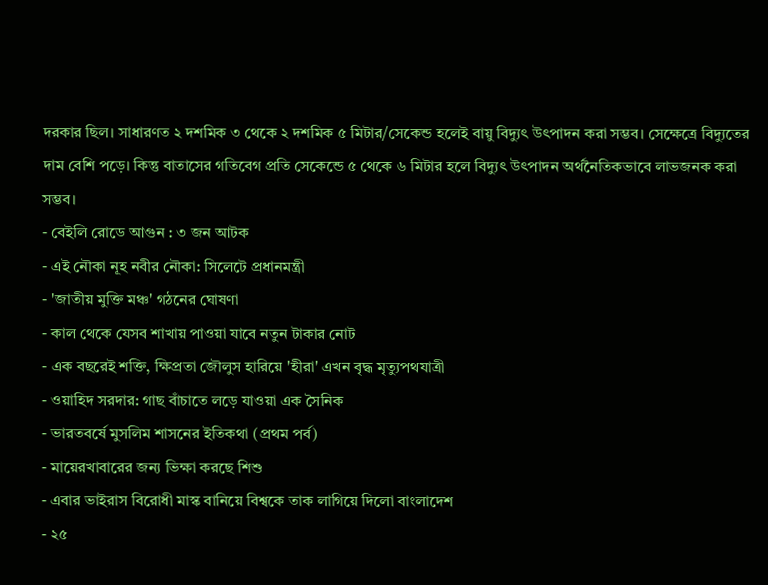দরকার ছিল। সাধারণত ২ দশমিক ৩ থেকে ২ দশমিক ৫ মিটার/সেকেন্ড হলেই বায়ু বিদ্যুৎ উৎপাদন করা সম্ভব। সেক্ষেত্রে বিদ্যুতের দাম বেশি পড়ে। কিন্তু বাতাসের গতিবেগ প্রতি সেকেন্ডে ৫ থেকে ৬ মিটার হলে বিদ্যুৎ উৎপাদন অর্থনৈতিকভাবে লাভজনক করা সম্ভব।
- বেইলি রোডে আগুন : ৩ জন আটক
- এই নৌকা নূহ নবীর নৌকা: সিলেটে প্রধানমন্ত্রী
- 'জাতীয় মুক্তি মঞ্চ' গঠনের ঘোষণা
- কাল থেকে যেসব শাখায় পাওয়া যাবে নতুন টাকার নোট
- এক বছরেই শক্তি, ক্ষিপ্রতা জৌলুস হারিয়ে 'হীরা' এখন বৃদ্ধ মৃত্যুপথযাত্রী
- ওয়াহিদ সরদার: গাছ বাঁচাতে লড়ে যাওয়া এক সৈনিক
- ভারতবর্ষে মুসলিম শাসনের ইতিকথা (প্রথম পর্ব)
- মায়েরখাবারের জন্য ভিক্ষা করছে শিশু
- এবার ভাইরাস বিরোধী মাস্ক বানিয়ে বিশ্বকে তাক লাগিয়ে দিলো বাংলাদেশ
- ২৫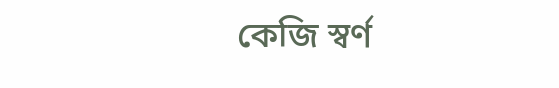কেজি স্বর্ণ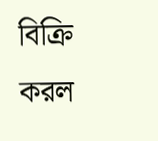বিক্রি করল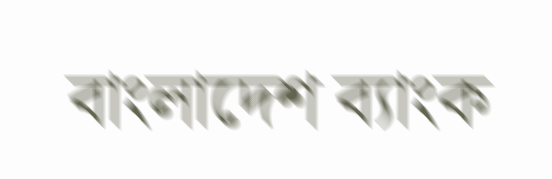বাংলাদেশ ব্যাংক